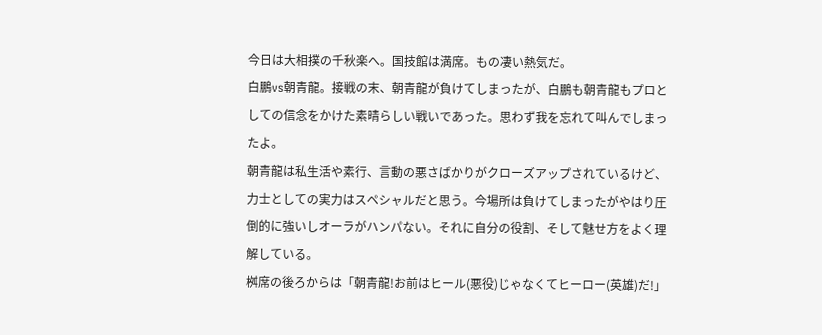今日は大相撲の千秋楽へ。国技館は満席。もの凄い熱気だ。
白鵬vs朝青龍。接戦の末、朝青龍が負けてしまったが、白鵬も朝青龍もプロとしての信念をかけた素晴らしい戦いであった。思わず我を忘れて叫んでしまったよ。
朝青龍は私生活や素行、言動の悪さばかりがクローズアップされているけど、力士としての実力はスペシャルだと思う。今場所は負けてしまったがやはり圧倒的に強いしオーラがハンパない。それに自分の役割、そして魅せ方をよく理解している。
桝席の後ろからは「朝青龍!お前はヒール(悪役)じゃなくてヒーロー(英雄)だ!」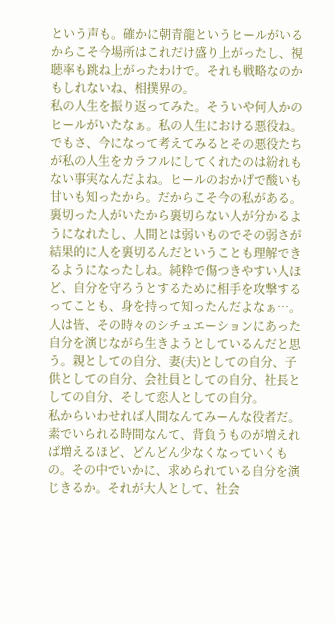という声も。確かに朝青龍というヒールがいるからこそ今場所はこれだけ盛り上がったし、視聴率も跳ね上がったわけで。それも戦略なのかもしれないね、相撲界の。
私の人生を振り返ってみた。そういや何人かのヒールがいたなぁ。私の人生における悪役ね。でもさ、今になって考えてみるとその悪役たちが私の人生をカラフルにしてくれたのは紛れもない事実なんだよね。ヒールのおかげで酸いも甘いも知ったから。だからこそ今の私がある。
裏切った人がいたから裏切らない人が分かるようになれたし、人間とは弱いものでその弱さが結果的に人を裏切るんだということも理解できるようになったしね。純粋で傷つきやすい人ほど、自分を守ろうとするために相手を攻撃するってことも、身を持って知ったんだよなぁ…。
人は皆、その時々のシチュエーションにあった自分を演じながら生きようとしているんだと思う。親としての自分、妻(夫)としての自分、子供としての自分、会社員としての自分、社長としての自分、そして恋人としての自分。
私からいわせれば人間なんてみーんな役者だ。素でいられる時間なんて、背負うものが増えれば増えるほど、どんどん少なくなっていくもの。その中でいかに、求められている自分を演じきるか。それが大人として、社会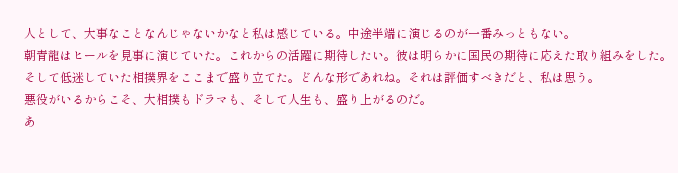人として、大事なことなんじゃないかなと私は感じている。中途半端に演じるのが一番みっともない。
朝青龍はヒールを見事に演じていた。これからの活躍に期待したい。彼は明らかに国民の期待に応えた取り組みをした。そして低迷していた相撲界をここまで盛り立てた。どんな形であれね。それは評価すべきだと、私は思う。
悪役がいるからこそ、大相撲もドラマも、そして人生も、盛り上がるのだ。
あ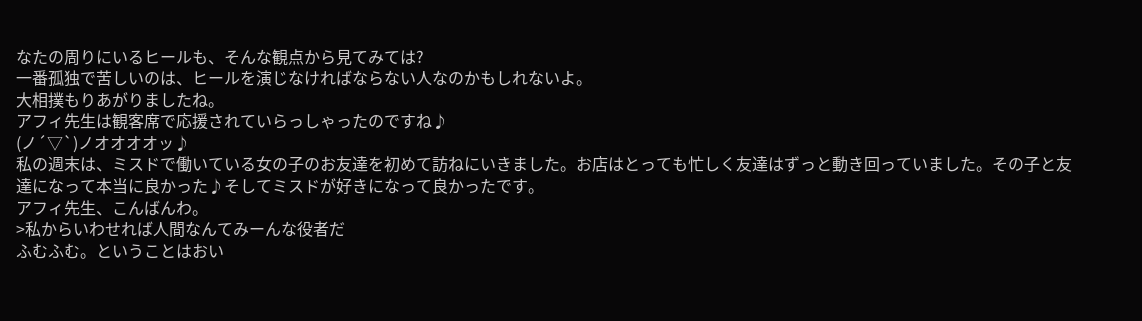なたの周りにいるヒールも、そんな観点から見てみては?
一番孤独で苦しいのは、ヒールを演じなければならない人なのかもしれないよ。
大相撲もりあがりましたね。
アフィ先生は観客席で応援されていらっしゃったのですね♪
(ノ´▽`)ノオオオオッ♪
私の週末は、ミスドで働いている女の子のお友達を初めて訪ねにいきました。お店はとっても忙しく友達はずっと動き回っていました。その子と友達になって本当に良かった♪そしてミスドが好きになって良かったです。
アフィ先生、こんばんわ。
>私からいわせれば人間なんてみーんな役者だ
ふむふむ。ということはおい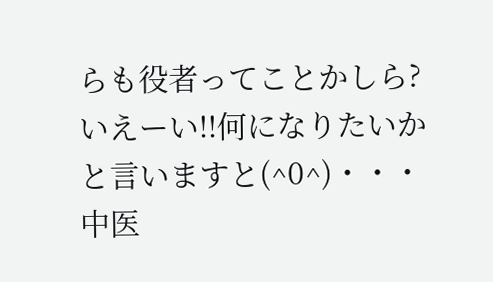らも役者ってことかしら?いえーい!!何になりたいかと言いますと(^0^)・・・中医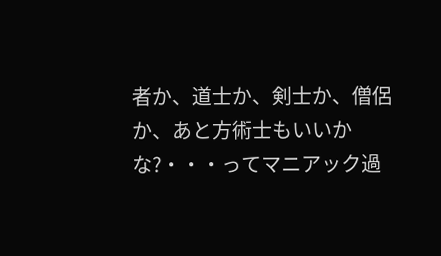者か、道士か、剣士か、僧侶か、あと方術士もいいかな?・・・ってマニアック過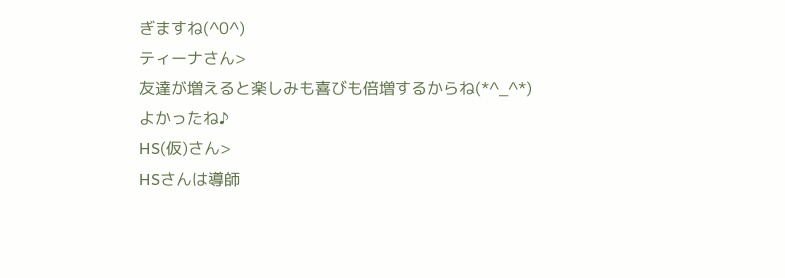ぎますね(^0^)
ティーナさん>
友達が増えると楽しみも喜びも倍増するからね(*^_^*)
よかったね♪
HS(仮)さん>
HSさんは導師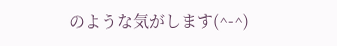のような気がします(^-^)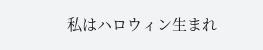私はハロウィン生まれ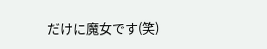だけに魔女です(笑)